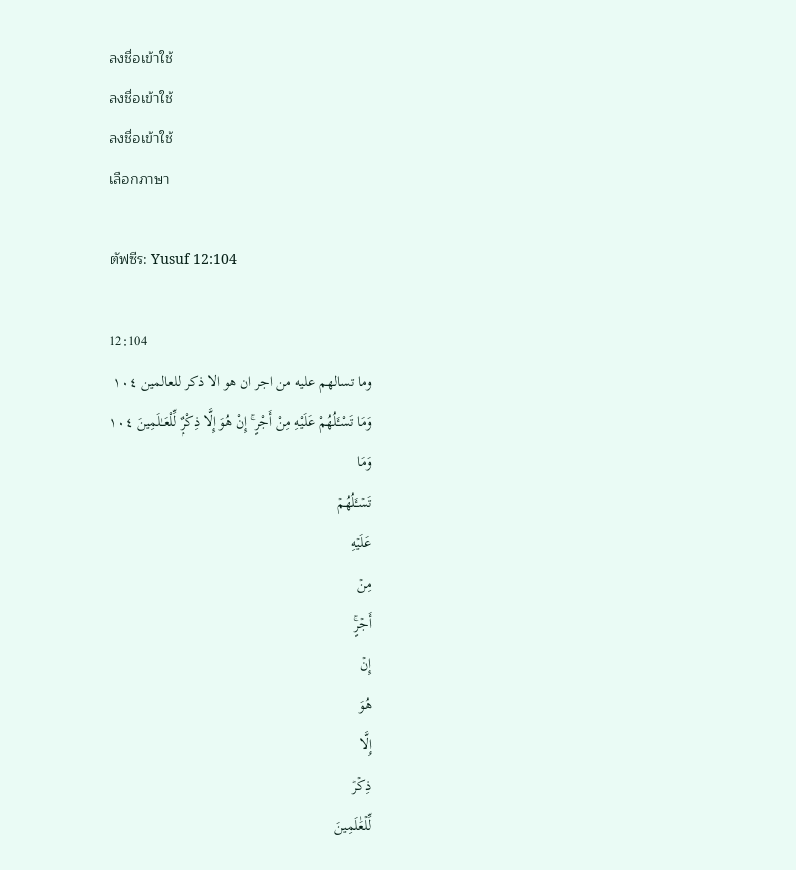ลงชื่อเข้าใช้
ลงชื่อเข้าใช้
ลงชื่อเข้าใช้
เลือกภาษา

ตัฟซีร: Yusuf 12:104

12:104
وما تسالهم عليه من اجر ان هو الا ذكر للعالمين ١٠٤
وَمَا تَسْـَٔلُهُمْ عَلَيْهِ مِنْ أَجْرٍ ۚ إِنْ هُوَ إِلَّا ذِكْرٌۭ لِّلْعَـٰلَمِينَ ١٠٤
وَمَا
تَسۡـَٔلُهُمۡ
عَلَيۡهِ
مِنۡ
أَجۡرٍۚ
إِنۡ
هُوَ
إِلَّا
ذِكۡرٞ
لِّلۡعَٰلَمِينَ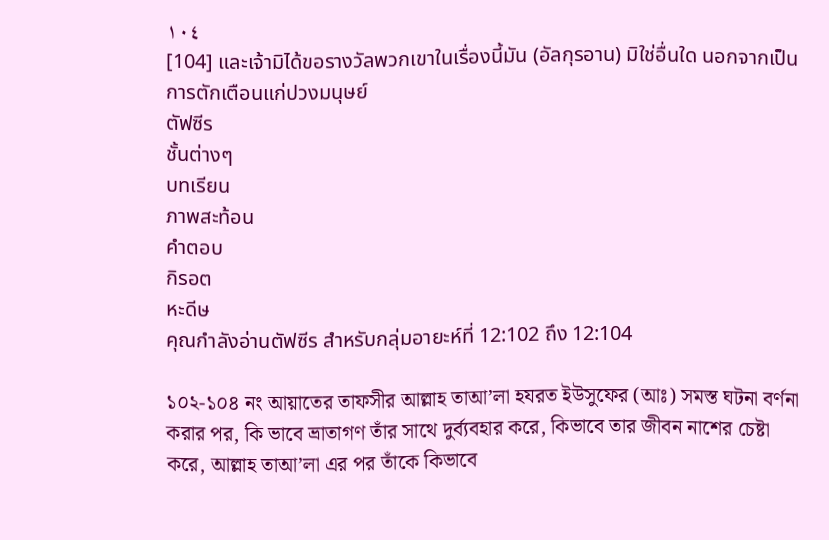١٠٤
[104] และเจ้ามิได้ขอรางวัลพวกเขาในเรื่องนี้มัน (อัลกุรอาน) มิใช่อื่นใด นอกจากเป็นการตักเตือนแก่ปวงมนุษย์
ตัฟซีร
ชั้นต่างๆ
บทเรียน
ภาพสะท้อน
คำตอบ
กิรอต
หะดีษ
คุณกำลังอ่านตัฟซีร สำหรับกลุ่มอายะห์ที่ 12:102 ถึง 12:104

১০২-১০৪ নং আয়াতের তাফসীর আল্লাহ তাআ’লা হযরত ইউসুফের (আঃ) সমস্ত ঘটনা বর্ণনা করার পর, কি ভাবে ভ্রাতাগণ তাঁর সাথে দুর্ব্যবহার করে, কিভাবে তার জীবন নাশের চেষ্টা করে, আল্লাহ তাআ’লা এর পর তাঁকে কিভাবে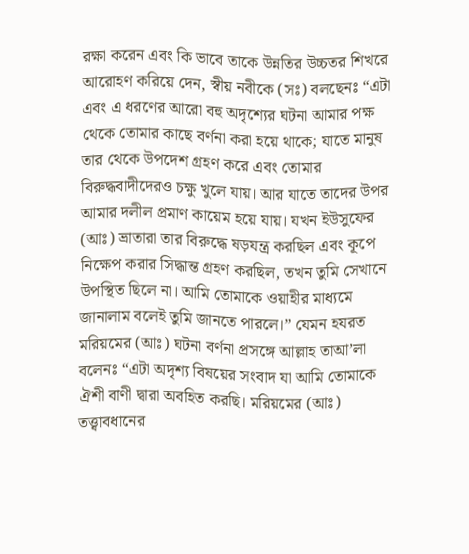রক্ষা করেন এবং কি ভাবে তাকে উন্নতির উচ্চতর শিখরে আরোহণ করিয়ে দেন, স্বীয় নবীকে (সঃ) বলছেনঃ “এটা এবং এ ধরণের আরো বহু অদৃশ্যের ঘটনা আমার পক্ষ থেকে তোমার কাছে বর্ণনা করা হয়ে থাকে; যাতে মানুষ তার থেকে উপদেশ গ্রহণ করে এবং তোমার বিরুদ্ধবাদীদেরও চক্ষু খুলে যায়। আর যাতে তাদের উপর আমার দলীল প্রমাণ কায়েম হয়ে যায়। যখন ইউসুফের (আঃ) ভ্রাতারা তার বিরুদ্ধে ষড়যন্ত্র করছিল এবং কূপে নিক্ষেপ করার সিদ্ধান্ত গ্রহণ করছিল, তখন তুমি সেখানে উপস্থিত ছিলে না। আমি তোমাকে ওয়াহীর মাধ্যমে জানালাম বলেই তুমি জানতে পারলে।” যেমন হযরত মরিয়মের (আঃ) ঘটনা বর্ণনা প্রসঙ্গে আল্লাহ তাআ’লা বলেনঃ “এটা অদৃশ্য বিষয়ের সংবাদ যা আমি তোমাকে ঐশী বাণী দ্বারা অবহিত করছি। মরিয়মের (আঃ) তত্ত্বাবধানের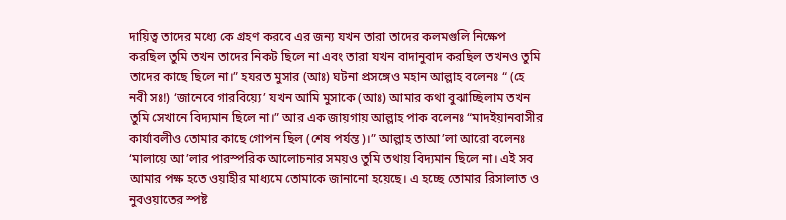দায়িত্ব তাদের মধ্যে কে গ্রহণ করবে এর জন্য যখন তারা তাদের কলমগুলি নিক্ষেপ করছিল তুমি তখন তাদের নিকট ছিলে না এবং তারা যখন বাদানুবাদ করছিল তখনও তুমি তাদের কাছে ছিলে না।” হযরত মুসার (আঃ) ঘটনা প্রসঙ্গেও মহান আল্লাহ বলেনঃ “ (হে নবী সঃ!) ‘জানেবে গারবিয়্যে’ যখন আমি মুসাকে (আঃ) আমার কথা বুঝাচ্ছিলাম তখন তুমি সেখানে বিদ্যমান ছিলে না।” আর এক জায়গায় আল্লাহ পাক বলেনঃ “মাদইয়ানবাসীর কার্যাবলীও তোমার কাছে গোপন ছিল (শেষ পর্যন্ত)।” আল্লাহ তাআ’লা আরো বলেনঃ ‘মালায়ে আ’লার পারস্পরিক আলোচনার সময়ও তুমি তথায় বিদ্যমান ছিলে না। এই সব আমার পক্ষ হতে ওয়াহীর মাধ্যমে তোমাকে জানানো হয়েছে। এ হচ্ছে তোমার রিসালাত ও নুবওয়াতের স্পষ্ট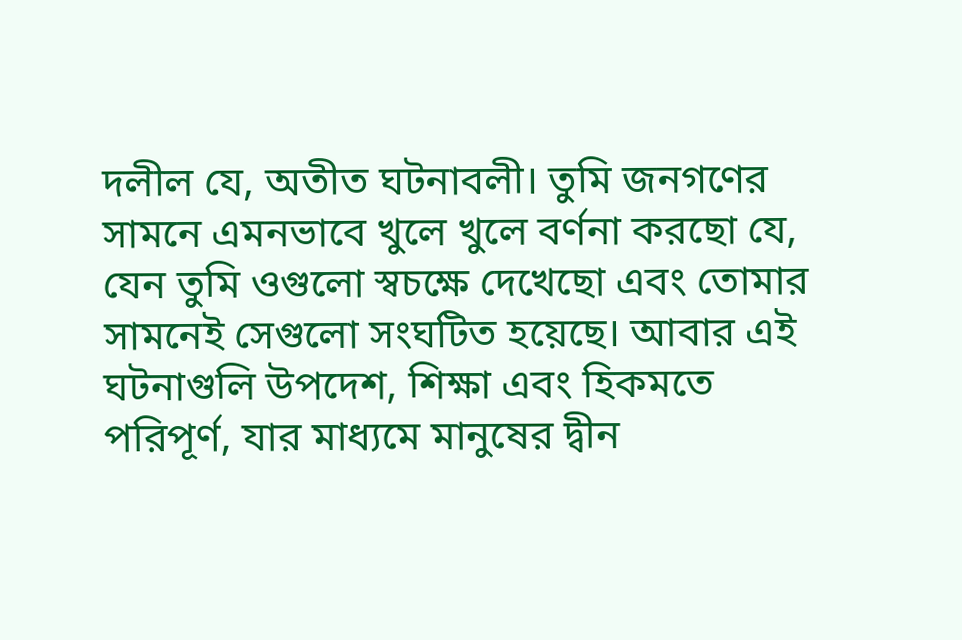দলীল যে, অতীত ঘটনাবলী। তুমি জনগণের সামনে এমনভাবে খুলে খুলে বর্ণনা করছো যে, যেন তুমি ওগুলো স্বচক্ষে দেখেছো এবং তোমার সামনেই সেগুলো সংঘটিত হয়েছে। আবার এই ঘটনাগুলি উপদেশ, শিক্ষা এবং হিকমতে পরিপূর্ণ, যার মাধ্যমে মানুষের দ্বীন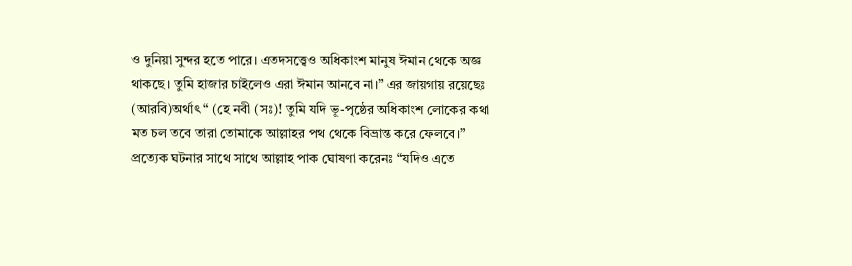ও দুনিয়া সুন্দর হতে পারে। এতদসত্ত্বেও অধিকাংশ মানুষ ঈমান থেকে অজ্ঞ থাকছে। তুমি হাজার চাইলেও এরা ঈমান আনবে না।” এর জায়গায় রয়েছেঃ (আরবি)অর্থাৎ “ (হে নবী (সঃ)! তুমি যদি ভূ-পৃষ্ঠের অধিকাংশ লোকের কথা মত চল তবে তারা তোমাকে আল্লাহর পথ থেকে বিভ্রান্ত করে ফেলবে।” প্রত্যেক ঘটনার সাথে সাথে আল্লাহ পাক ঘোষণা করেনঃ “যদিও এতে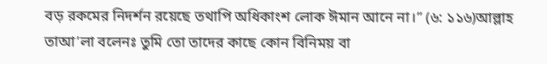বড় রকমের নিদর্শন রয়েছে তথাপি অধিকাংশ লোক ঈমান আনে না।” (৬: ১১৬)আল্লাহ তাআ’লা বলেনঃ তুমি তো তাদের কাছে কোন বিনিময় বা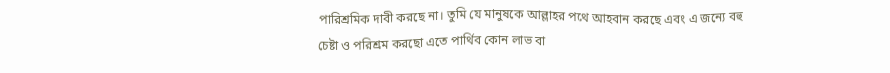পারিশ্রমিক দাবী করছে না। তুমি যে মানুষকে আল্লাহর পথে আহবান করছে এবং এ জন্যে বহু চেষ্টা ও পরিশ্রম করছো এতে পার্থিব কোন লাভ বা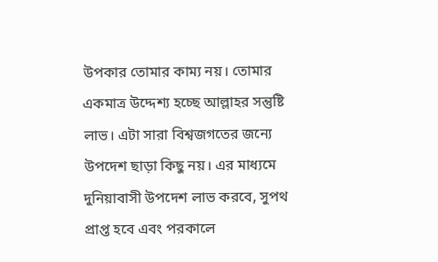উপকার তোমার কাম্য নয়। তোমার একমাত্র উদ্দেশ্য হচ্ছে আল্লাহর সন্তুষ্টি লাভ। এটা সারা বিশ্বজগতের জন্যে উপদেশ ছাড়া কিছু নয়। এর মাধ্যমে দুনিয়াবাসী উপদেশ লাভ করবে, সুপথ প্রাপ্ত হবে এবং পরকালে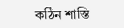কঠিন শাস্তি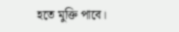হতে মুক্তি পাবে।